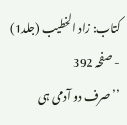کتاب: زاد الخطیب (جلد1) - صفحہ 392
’’ صرف دو آدمی ہی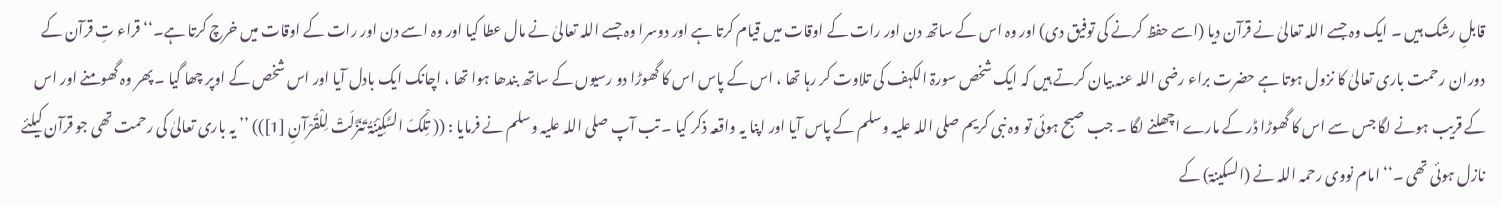قابلِ رشک ہیں ۔ ایک وہ جسے اللہ تعالیٰ نے قرآن دیا (اسے حفظ کرنے کی توفیق دی) اور وہ اس کے ساتھ دن اور رات کے اوقات میں قیام کرتا ہے اور دوسرا وہ جسے اللہ تعالیٰ نے مال عطا کیا اور وہ اسے دن اور رات کے اوقات میں خرچ کرتا ہے۔‘‘ قراء تِ قرآن کے دوران رحمت باری تعالیٰ کا نزول ہوتا ہے حضرت براء رضی اللہ عنہ بیان کرتے ہیں کہ ایک شخص سورۃ الکہف کی تلاوت کر رہا تھا ، اس کے پاس اس کا گھوڑا دو رسیوں کے ساتھ بندھا ہوا تھا ، اچانک ایک بادل آیا اور اس شخص کے اوپر چھا گیا ۔ پھر وہ گھومنے اور اس کے قریب ہونے لگا جس سے اس کا گھوڑا ڈر کے مارے اچھلنے لگا ۔ جب صبح ہوئی تو وہ نبی کریم صلی اللہ علیہ وسلم کے پاس آیا اور اپنا یہ واقعہ ذکر کیا ۔ تب آپ صلی اللہ علیہ وسلم نے فرمایا : (( تِلْکَ السَّکِیْنَۃُ تَنَزَّلَتْ لِلْقُرْآنِ [1])) ’’ یہ باری تعالیٰ کی رحمت تھی جو قرآن کیلئے نازل ہوئی تھی ۔‘‘ امام نووی رحمہ اللہ نے (السکینۃ) کے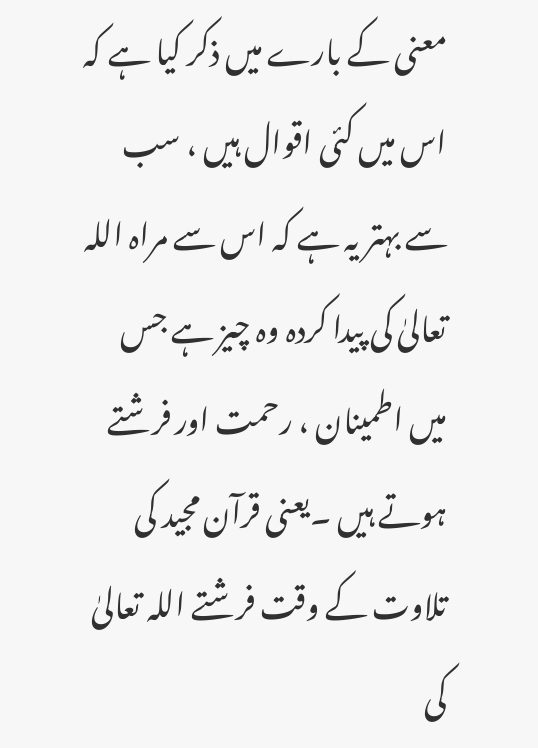معنی کے بارے میں ذکر کیا ہے کہ اس میں کئی اقوال ہیں ، سب سے بہتر یہ ہے کہ اس سے مراہ اللہ تعالیٰ کی پیدا کردہ وہ چیز ہے جس میں اطمینان ، رحمت اور فرشتے ہوتے ہیں ۔یعنی قرآن مجید کی تلاوت کے وقت فرشتے اللہ تعالیٰ کی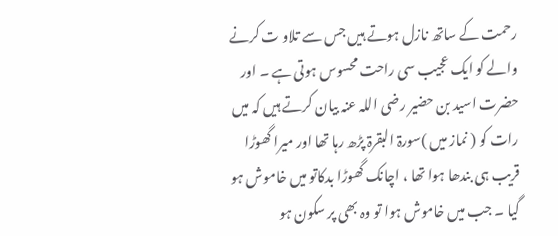رحمت کے ساتھ نازل ہوتے ہیں جس سے تلاو ت کرنے والے کو ایک عجیب سی راحت محسوس ہوتی ہے ۔ اور حضرت اسید بن حضیر رضی اللہ عنہ بیان کرتے ہیں کہ میں رات کو ( نماز میں )سورۃ البقرۃ پڑھ رہا تھا اور میرا گھوڑا قریب ہی بندھا ہوا تھا ، اچانک گھوڑا بدکاتو میں خاموش ہو گیا ۔ جب میں خاموش ہوا تو وہ بھی پر سکون ہو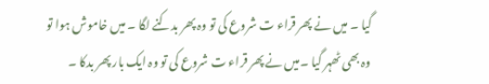گیا ۔ میں نے پھر قراء ت شروع کی تو وہ پھر بدکنے لگا ۔ میں خاموش ہوا تو وہ بھی ٹھہر گیا ۔میں نے پھر قراء ت شروع کی تو وہ ایک بار پھر بدکا ۔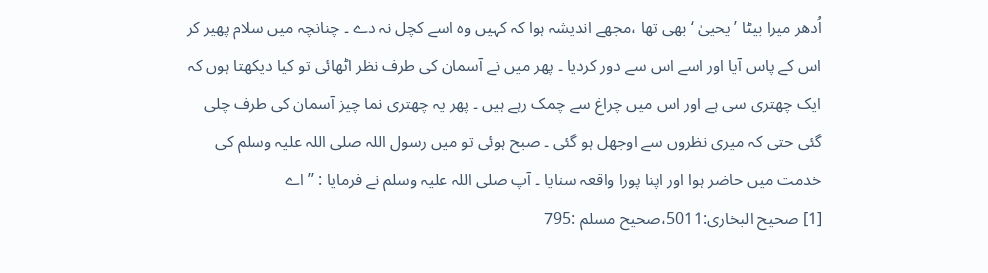اُدھر میرا بیٹا ’یحییٰ ‘ بھی تھا ،مجھے اندیشہ ہوا کہ کہیں وہ اسے کچل نہ دے ۔ چنانچہ میں سلام پھیر کر اس کے پاس آیا اور اسے اس سے دور کردیا ۔ پھر میں نے آسمان کی طرف نظر اٹھائی تو کیا دیکھتا ہوں کہ ایک چھتری سی ہے اور اس میں چراغ سے چمک رہے ہیں ۔ پھر یہ چھتری نما چیز آسمان کی طرف چلی گئی حتی کہ میری نظروں سے اوجھل ہو گئی ۔ صبح ہوئی تو میں رسول اللہ صلی اللہ علیہ وسلم کی خدمت میں حاضر ہوا اور اپنا پورا واقعہ سنایا ۔ آپ صلی اللہ علیہ وسلم نے فرمایا : ’’ اے
[1] صحیح البخاری:5011،صحیح مسلم :795